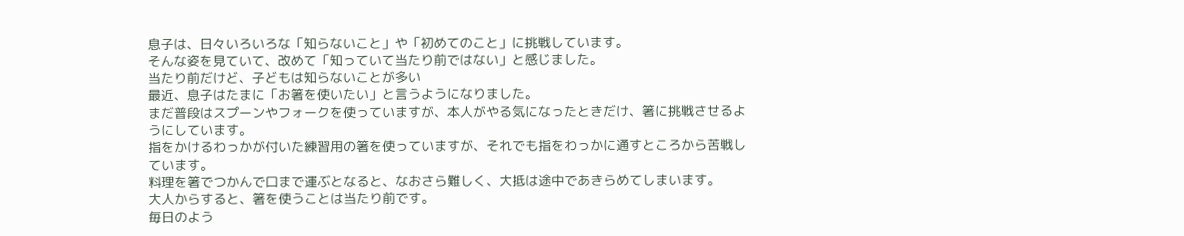息子は、日々いろいろな「知らないこと」や「初めてのこと」に挑戦しています。
そんな姿を見ていて、改めて「知っていて当たり前ではない」と感じました。
当たり前だけど、子どもは知らないことが多い
最近、息子はたまに「お箸を使いたい」と言うようになりました。
まだ普段はスプーンやフォークを使っていますが、本人がやる気になったときだけ、箸に挑戦させるようにしています。
指をかけるわっかが付いた練習用の箸を使っていますが、それでも指をわっかに通すところから苦戦しています。
料理を箸でつかんで口まで運ぶとなると、なおさら難しく、大抵は途中であきらめてしまいます。
大人からすると、箸を使うことは当たり前です。
毎日のよう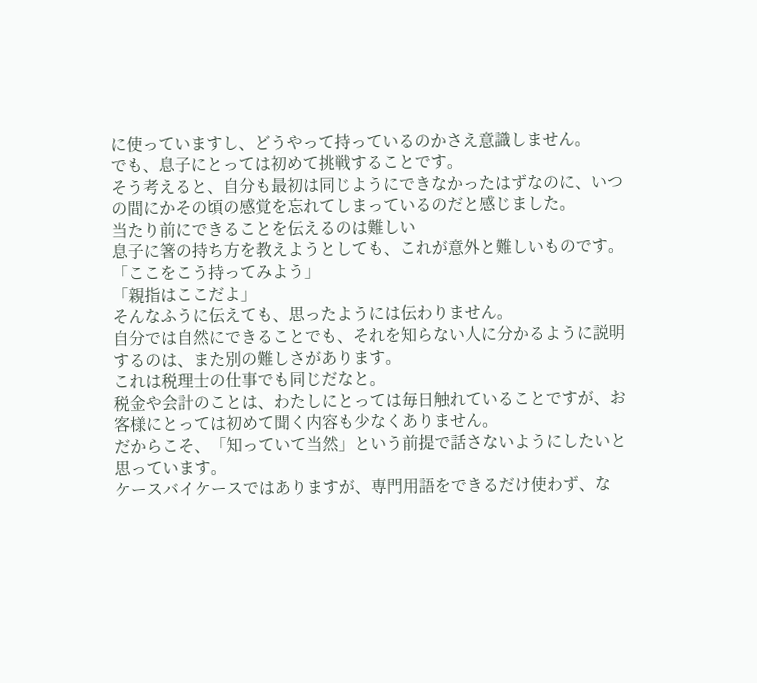に使っていますし、どうやって持っているのかさえ意識しません。
でも、息子にとっては初めて挑戦することです。
そう考えると、自分も最初は同じようにできなかったはずなのに、いつの間にかその頃の感覚を忘れてしまっているのだと感じました。
当たり前にできることを伝えるのは難しい
息子に箸の持ち方を教えようとしても、これが意外と難しいものです。
「ここをこう持ってみよう」
「親指はここだよ」
そんなふうに伝えても、思ったようには伝わりません。
自分では自然にできることでも、それを知らない人に分かるように説明するのは、また別の難しさがあります。
これは税理士の仕事でも同じだなと。
税金や会計のことは、わたしにとっては毎日触れていることですが、お客様にとっては初めて聞く内容も少なくありません。
だからこそ、「知っていて当然」という前提で話さないようにしたいと思っています。
ケースバイケースではありますが、専門用語をできるだけ使わず、な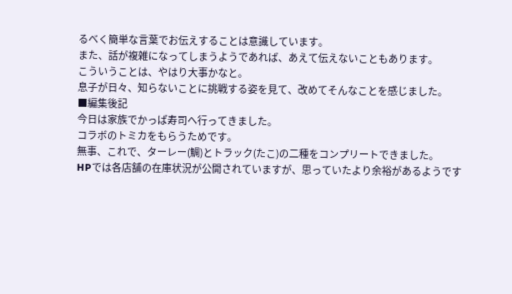るべく簡単な言葉でお伝えすることは意識しています。
また、話が複雑になってしまうようであれば、あえて伝えないこともあります。
こういうことは、やはり大事かなと。
息子が日々、知らないことに挑戦する姿を見て、改めてそんなことを感じました。
■編集後記
今日は家族でかっぱ寿司へ行ってきました。
コラボのトミカをもらうためです。
無事、これで、ターレー(鯛)とトラック(たこ)の二種をコンプリートできました。
HPでは各店舗の在庫状況が公開されていますが、思っていたより余裕があるようです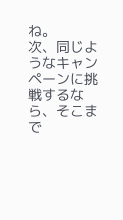ね。
次、同じようなキャンペーンに挑戦するなら、そこまで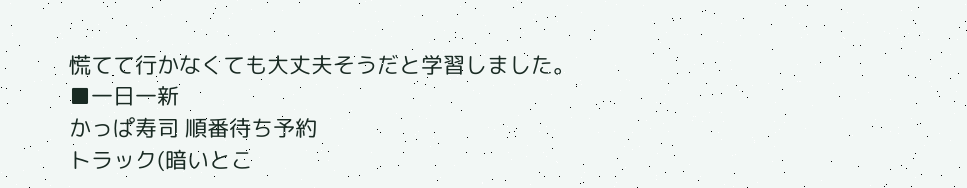慌てて行かなくても大丈夫そうだと学習しました。
■一日一新
かっぱ寿司 順番待ち予約
トラック(暗いとこ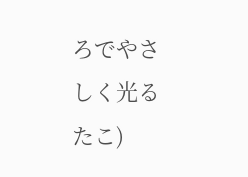ろでやさしく光るたこ)